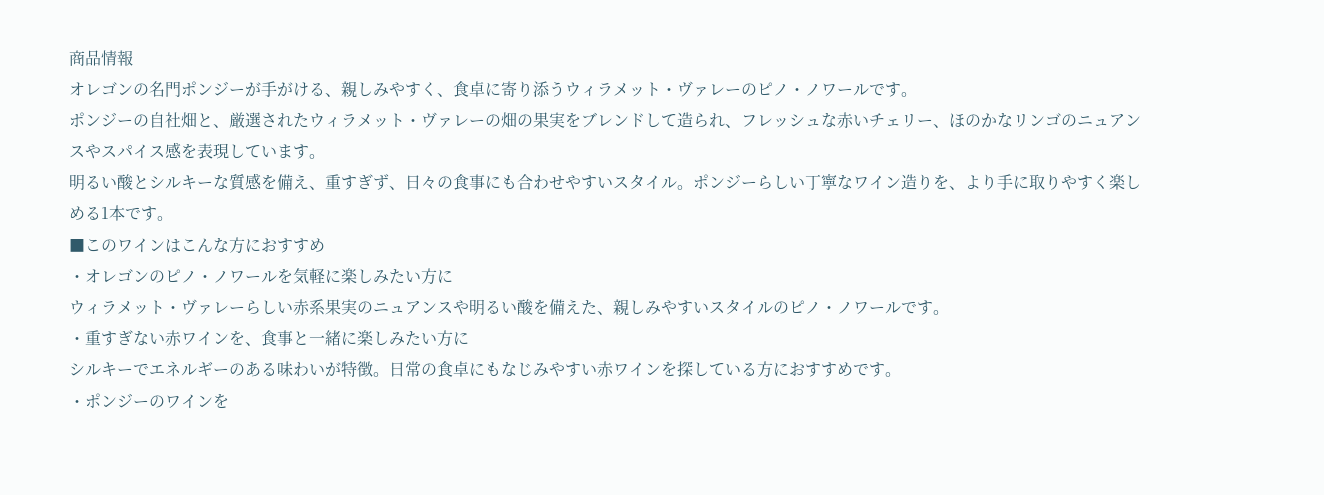商品情報
オレゴンの名門ポンジーが手がける、親しみやすく、食卓に寄り添うウィラメット・ヴァレーのピノ・ノワールです。
ポンジーの自社畑と、厳選されたウィラメット・ヴァレーの畑の果実をブレンドして造られ、フレッシュな赤いチェリー、ほのかなリンゴのニュアンスやスパイス感を表現しています。
明るい酸とシルキーな質感を備え、重すぎず、日々の食事にも合わせやすいスタイル。ポンジーらしい丁寧なワイン造りを、より手に取りやすく楽しめる1本です。
■このワインはこんな方におすすめ
・オレゴンのピノ・ノワールを気軽に楽しみたい方に
ウィラメット・ヴァレーらしい赤系果実のニュアンスや明るい酸を備えた、親しみやすいスタイルのピノ・ノワールです。
・重すぎない赤ワインを、食事と一緒に楽しみたい方に
シルキーでエネルギーのある味わいが特徴。日常の食卓にもなじみやすい赤ワインを探している方におすすめです。
・ポンジーのワインを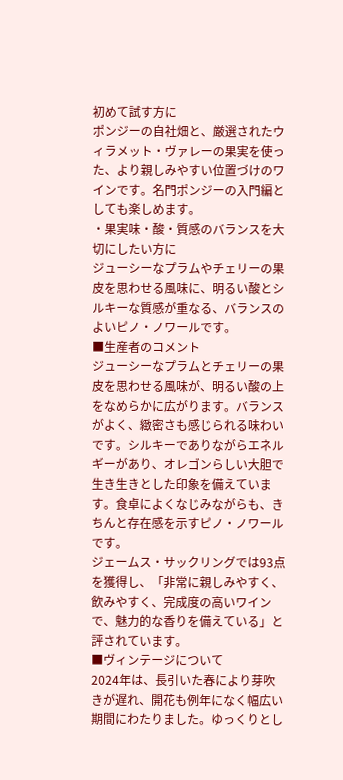初めて試す方に
ポンジーの自社畑と、厳選されたウィラメット・ヴァレーの果実を使った、より親しみやすい位置づけのワインです。名門ポンジーの入門編としても楽しめます。
・果実味・酸・質感のバランスを大切にしたい方に
ジューシーなプラムやチェリーの果皮を思わせる風味に、明るい酸とシルキーな質感が重なる、バランスのよいピノ・ノワールです。
■生産者のコメント
ジューシーなプラムとチェリーの果皮を思わせる風味が、明るい酸の上をなめらかに広がります。バランスがよく、緻密さも感じられる味わいです。シルキーでありながらエネルギーがあり、オレゴンらしい大胆で生き生きとした印象を備えています。食卓によくなじみながらも、きちんと存在感を示すピノ・ノワールです。
ジェームス・サックリングでは93点を獲得し、「非常に親しみやすく、飲みやすく、完成度の高いワインで、魅力的な香りを備えている」と評されています。
■ヴィンテージについて
2024年は、長引いた春により芽吹きが遅れ、開花も例年になく幅広い期間にわたりました。ゆっくりとし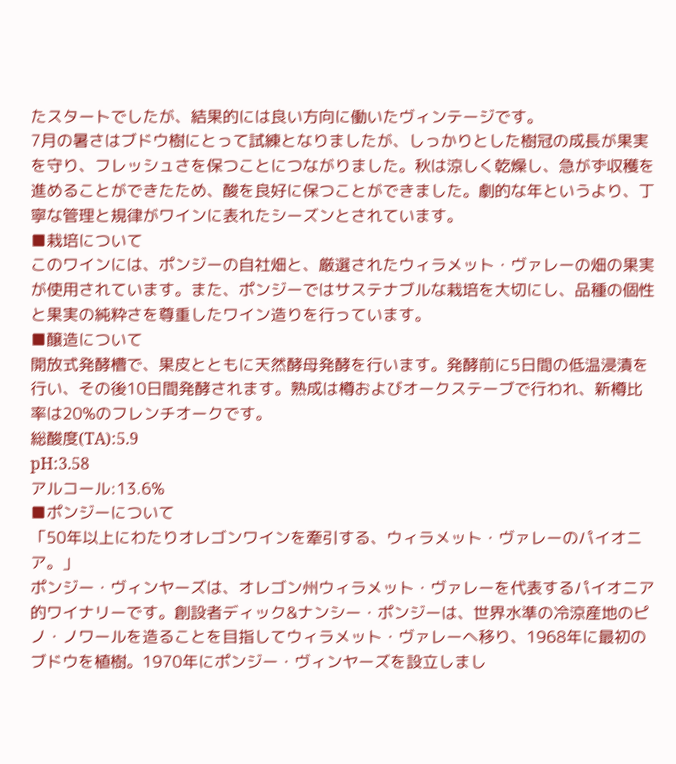たスタートでしたが、結果的には良い方向に働いたヴィンテージです。
7月の暑さはブドウ樹にとって試練となりましたが、しっかりとした樹冠の成長が果実を守り、フレッシュさを保つことにつながりました。秋は涼しく乾燥し、急がず収穫を進めることができたため、酸を良好に保つことができました。劇的な年というより、丁寧な管理と規律がワインに表れたシーズンとされています。
■栽培について
このワインには、ポンジーの自社畑と、厳選されたウィラメット・ヴァレーの畑の果実が使用されています。また、ポンジーではサステナブルな栽培を大切にし、品種の個性と果実の純粋さを尊重したワイン造りを行っています。
■醸造について
開放式発酵槽で、果皮とともに天然酵母発酵を行います。発酵前に5日間の低温浸漬を行い、その後10日間発酵されます。熟成は樽およびオークステーブで行われ、新樽比率は20%のフレンチオークです。
総酸度(TA):5.9
pH:3.58
アルコール:13.6%
■ポンジーについて
「50年以上にわたりオレゴンワインを牽引する、ウィラメット・ヴァレーのパイオニア。」
ポンジー・ヴィンヤーズは、オレゴン州ウィラメット・ヴァレーを代表するパイオニア的ワイナリーです。創設者ディック&ナンシー・ポンジーは、世界水準の冷涼産地のピノ・ノワールを造ることを目指してウィラメット・ヴァレーへ移り、1968年に最初のブドウを植樹。1970年にポンジー・ヴィンヤーズを設立しまし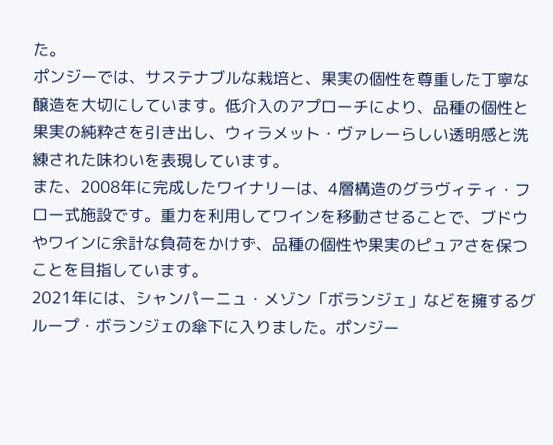た。
ポンジーでは、サステナブルな栽培と、果実の個性を尊重した丁寧な醸造を大切にしています。低介入のアプローチにより、品種の個性と果実の純粋さを引き出し、ウィラメット・ヴァレーらしい透明感と洗練された味わいを表現しています。
また、2008年に完成したワイナリーは、4層構造のグラヴィティ・フロー式施設です。重力を利用してワインを移動させることで、ブドウやワインに余計な負荷をかけず、品種の個性や果実のピュアさを保つことを目指しています。
2021年には、シャンパーニュ・メゾン「ボランジェ」などを擁するグループ・ボランジェの傘下に入りました。ポンジー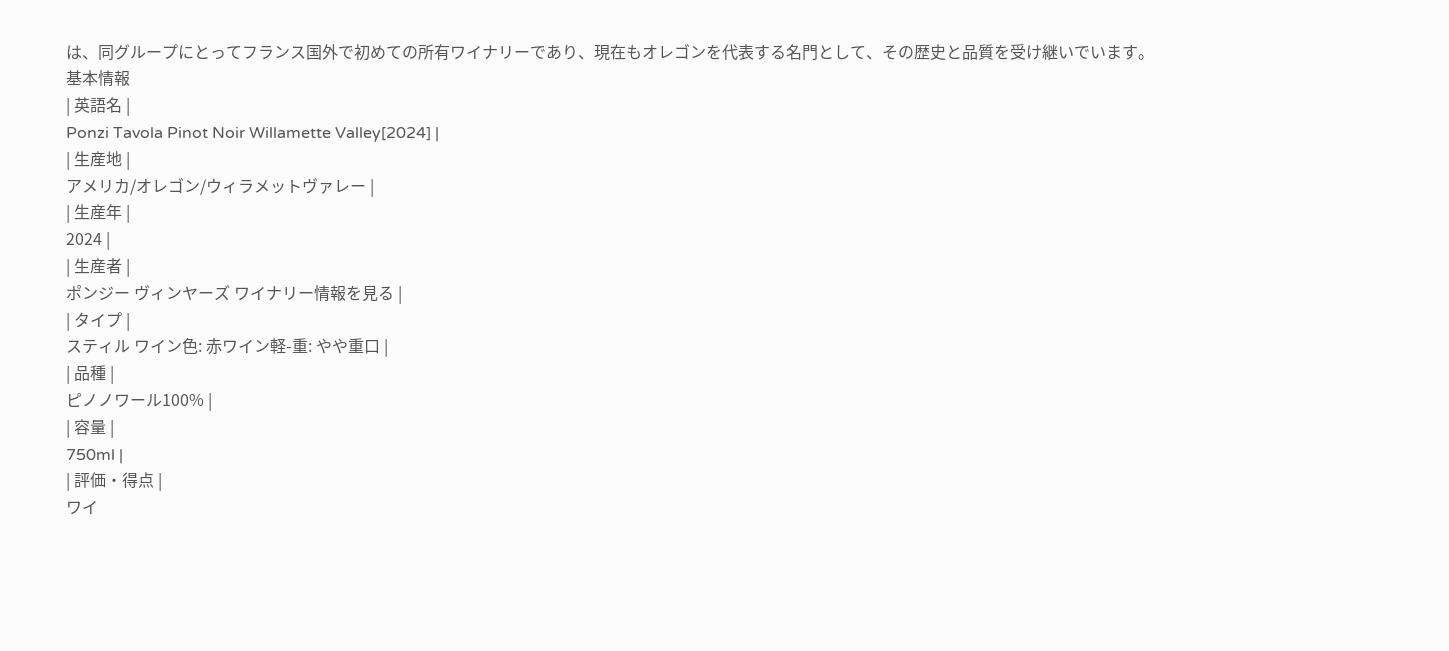は、同グループにとってフランス国外で初めての所有ワイナリーであり、現在もオレゴンを代表する名門として、その歴史と品質を受け継いでいます。
基本情報
| 英語名 |
Ponzi Tavola Pinot Noir Willamette Valley[2024] |
| 生産地 |
アメリカ/オレゴン/ウィラメットヴァレー |
| 生産年 |
2024 |
| 生産者 |
ポンジー ヴィンヤーズ ワイナリー情報を見る |
| タイプ |
スティル ワイン色: 赤ワイン軽-重: やや重口 |
| 品種 |
ピノノワール100% |
| 容量 |
750ml |
| 評価・得点 |
ワイ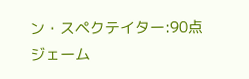ン・スペクテイター:90点ジェーム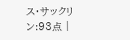ス・サックリン:93点 |